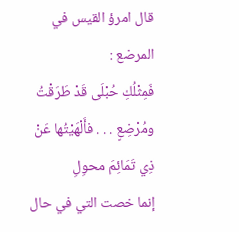قال امرؤ القيس في المرضع :
فَمِثْلُكِ حُبْلَى قَدْ طَرَقْتُ ومُرْضِعٍ . . . فأَلْهَيْتُها عَنْ ذِي تَمَائِمَ محوِلِ
إنما خصت التي في حال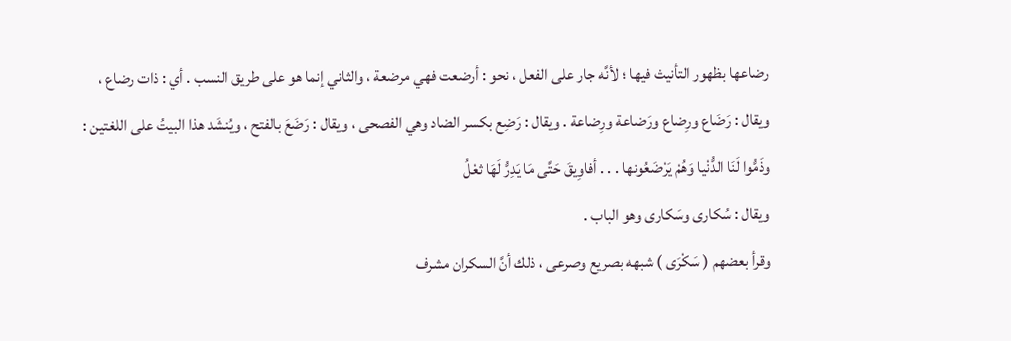رضاعها بظهور التأنيث فيها ؛ لأنَّه جار على الفعل ، نحو : أرضعت فهي مرضعة ، والثاني إنما هو على طريق النسب . أي : ذات رضاع ، ويقال : رَضَاع ورِضاع ورَضاعة ورِضاعة . ويقال : رَضِع بكسر الضاد وهي الفصحى ، ويقال : رَضَعَ بالفتح ، ويُنشَد هذا البيتُ على اللغتين :
وذَمُّوا لَنَا الدُّنْيا وَهُمْ يَرْضَعُونها . . . أفاوِيقَ حَتَّى مَا يَدِرُّ لَهَا ثعْلُ
ويقال : سُكارى وسَكارى وهو الباب .
وقرأ بعضهم ( سَكْرَى ) شبهه بصريع وصرعى ، ذلك أنَّ السكران مشرف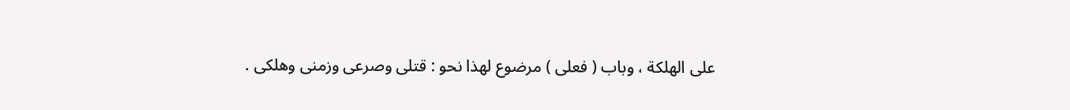على الهلكة ، وباب ( فعلى ) مرضوع لهذا نحو : قتلى وصرعى وزمنى وهلكى .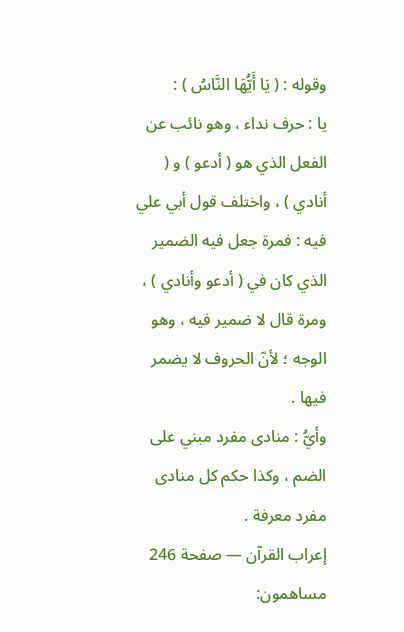وقوله : ( يَا أَيُّهَا النَّاسُ ) :
يا : حرف نداء ، وهو نائب عن الفعل الذي هو ( أدعو ) و ( أنادي ) ، واختلف قول أبي علي فيه : فمرة جعل فيه الضمير الذي كان في ( أدعو وأنادي ) ، ومرة قال لا ضمير فيه ، وهو الوجه ؛ لأنّ الحروف لا يضمر فيها .
وأيُّ : منادى مفرد مبني على الضم ، وكذا حكم كل منادى مفرد معرفة .
إعراب القرآن — صفحة 246
مساهمون: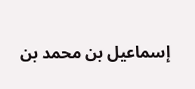إسماعيل بن محمد بن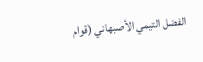الفضل التيمي الأصبهاني (قوام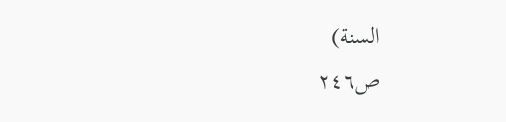السنة)
ص٢٤٦